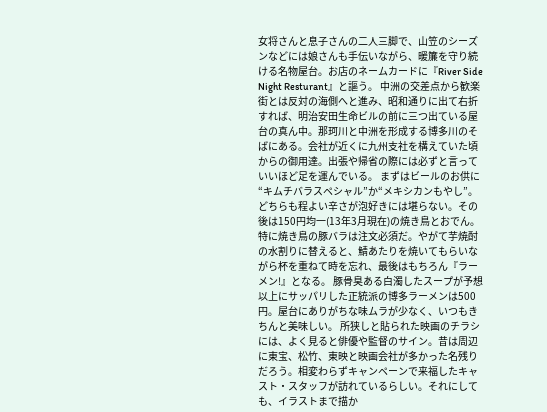女将さんと息子さんの二人三脚で、山笠のシーズンなどには娘さんも手伝いながら、暖簾を守り続ける名物屋台。お店のネームカードに『River Side Night Resturant』と謳う。 中洲の交差点から歓楽街とは反対の海側へと進み、昭和通りに出て右折すれば、明治安田生命ビルの前に三つ出ている屋台の真ん中。那珂川と中洲を形成する博多川のそばにある。会社が近くに九州支社を構えていた頃からの御用達。出張や帰省の際には必ずと言っていいほど足を運んでいる。 まずはビールのお供に“キムチバラスペシャル”か“メキシカンもやし”。どちらも程よい辛さが泡好きには堪らない。その後は150円均一(13年3月現在)の焼き鳥とおでん。特に焼き鳥の豚バラは注文必須だ。やがて芋焼酎の水割りに替えると、鯖あたりを焼いてもらいながら杯を重ねて時を忘れ、最後はもちろん『ラーメン!』となる。 豚骨臭ある白濁したスープが予想以上にサッパリした正統派の博多ラーメンは500円。屋台にありがちな味ムラが少なく、いつもきちんと美味しい。 所狭しと貼られた映画のチラシには、よく見ると俳優や監督のサイン。昔は周辺に東宝、松竹、東映と映画会社が多かった名残りだろう。相変わらずキャンペーンで来福したキャスト・スタッフが訪れているらしい。それにしても、イラストまで描か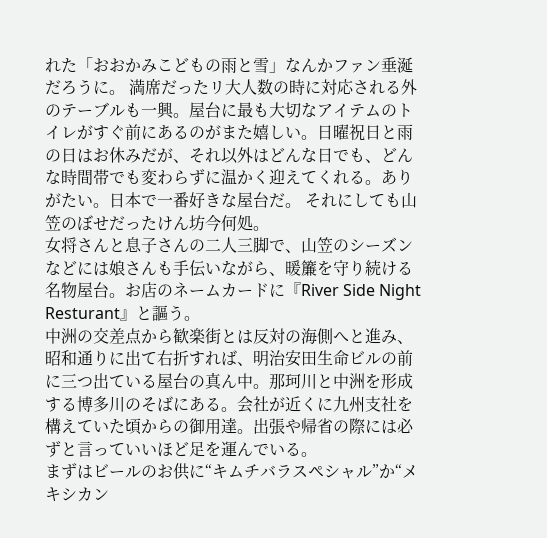れた「おおかみこどもの雨と雪」なんかファン垂涎だろうに。 満席だったリ大人数の時に対応される外のテーブルも一興。屋台に最も大切なアイテムのトイレがすぐ前にあるのがまた嬉しい。日曜祝日と雨の日はお休みだが、それ以外はどんな日でも、どんな時間帯でも変わらずに温かく迎えてくれる。ありがたい。日本で一番好きな屋台だ。 それにしても山笠のぼせだったけん坊今何処。
女将さんと息子さんの二人三脚で、山笠のシーズンなどには娘さんも手伝いながら、暖簾を守り続ける名物屋台。お店のネームカードに『River Side Night Resturant』と謳う。
中洲の交差点から歓楽街とは反対の海側へと進み、昭和通りに出て右折すれば、明治安田生命ビルの前に三つ出ている屋台の真ん中。那珂川と中洲を形成する博多川のそばにある。会社が近くに九州支社を構えていた頃からの御用達。出張や帰省の際には必ずと言っていいほど足を運んでいる。
まずはビールのお供に“キムチバラスペシャル”か“メキシカン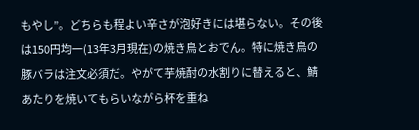もやし”。どちらも程よい辛さが泡好きには堪らない。その後は150円均一(13年3月現在)の焼き鳥とおでん。特に焼き鳥の豚バラは注文必須だ。やがて芋焼酎の水割りに替えると、鯖あたりを焼いてもらいながら杯を重ね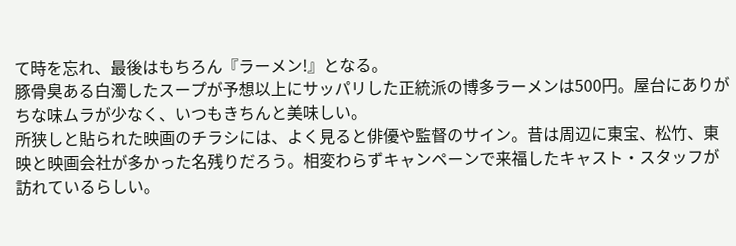て時を忘れ、最後はもちろん『ラーメン!』となる。
豚骨臭ある白濁したスープが予想以上にサッパリした正統派の博多ラーメンは500円。屋台にありがちな味ムラが少なく、いつもきちんと美味しい。
所狭しと貼られた映画のチラシには、よく見ると俳優や監督のサイン。昔は周辺に東宝、松竹、東映と映画会社が多かった名残りだろう。相変わらずキャンペーンで来福したキャスト・スタッフが訪れているらしい。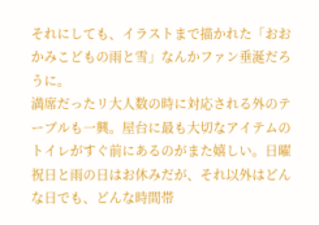それにしても、イラストまで描かれた「おおかみこどもの雨と雪」なんかファン垂涎だろうに。
満席だったリ大人数の時に対応される外のテーブルも一興。屋台に最も大切なアイテムのトイレがすぐ前にあるのがまた嬉しい。日曜祝日と雨の日はお休みだが、それ以外はどんな日でも、どんな時間帯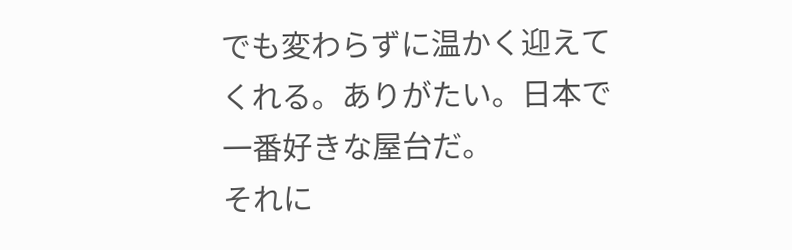でも変わらずに温かく迎えてくれる。ありがたい。日本で一番好きな屋台だ。
それに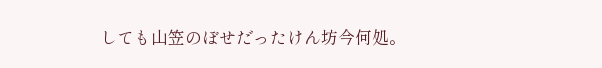しても山笠のぼせだったけん坊今何処。